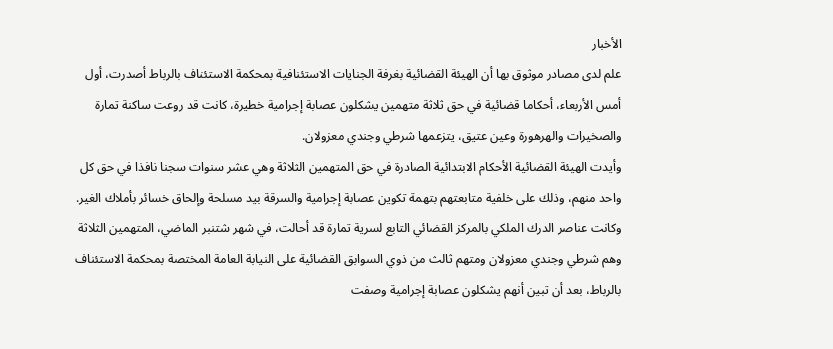الأخبار
علم لدى مصادر موثوق بها أن الهيئة القضائية بغرفة الجنايات الاستئنافية بمحكمة الاستئناف بالرباط أصدرت، أول أمس الأربعاء، أحكاما قضائية في حق ثلاثة متهمين يشكلون عصابة إجرامية خطيرة، كانت قد روعت ساكنة تمارة والصخيرات والهرهورة وعين عتيق، يتزعمها شرطي وجندي معزولان.
وأيدت الهيئة القضائية الأحكام الابتدائية الصادرة في حق المتهمين الثلاثة وهي عشر سنوات سجنا نافذا في حق كل واحد منهم، وذلك على خلفية متابعتهم بتهمة تكوين عصابة إجرامية والسرقة بيد مسلحة وإلحاق خسائر بأملاك الغير.
وكانت عناصر الدرك الملكي بالمركز القضائي التابع لسرية تمارة قد أحالت، في شهر شتنبر الماضي، المتهمين الثلاثة وهم شرطي وجندي معزولان ومتهم ثالث من ذوي السوابق القضائية على النيابة العامة المختصة بمحكمة الاستئناف بالرباط، بعد أن تبين أنهم يشكلون عصابة إجرامية وصفت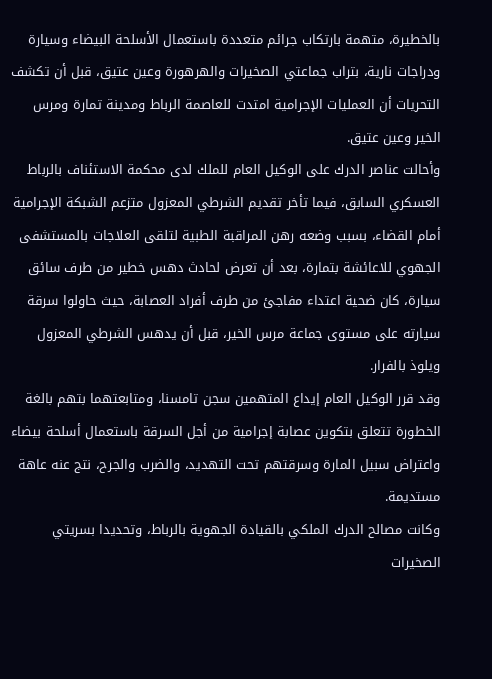بالخطيرة، متهمة بارتكاب جرائم متعددة باستعمال الأسلحة البيضاء وسيارة ودراجات نارية، بتراب جماعتي الصخيرات والهرهورة وعين عتيق، قبل أن تكشف التحريات أن العمليات الإجرامية امتدت للعاصمة الرباط ومدينة تمارة ومرس الخير وعين عتيق.
وأحالت عناصر الدرك على الوكيل العام للملك لدى محكمة الاستئناف بالرباط العسكري السابق، فيما تأخر تقديم الشرطي المعزول متزعم الشبكة الإجرامية أمام القضاء، بسبب وضعه رهن المراقبة الطبية لتلقى العلاجات بالمستشفى الجهوي للاعائشة بتمارة، بعد أن تعرض لحادث دهس خطير من طرف سائق سيارة، كان ضحية اعتداء مفاجئ من طرف أفراد العصابة، حيث حاولوا سرقة سيارته على مستوى جماعة مرس الخير، قبل أن يدهس الشرطي المعزول ويلوذ بالفرار.
وقد قرر الوكيل العام إيداع المتهمين سجن تامسنا، ومتابعتهما بتهم بالغة الخطورة تتعلق بتكوين عصابة إجرامية من أجل السرقة باستعمال أسلحة بيضاء واعتراض سبيل المارة وسرقتهم تحت التهديد، والضرب والجرح، نتج عنه عاهة مستديمة.
وكانت مصالح الدرك الملكي بالقيادة الجهوية بالرباط، وتحديدا بسريتي الصخيرات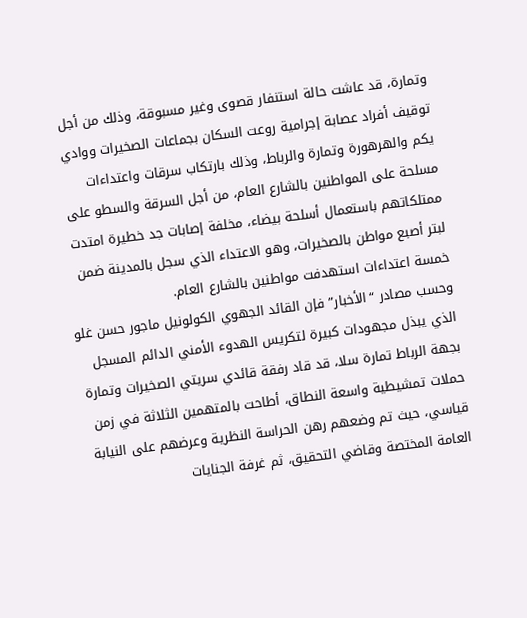وتمارة، قد عاشت حالة استنفار قصوى وغير مسبوقة، وذلك من أجل توقيف أفراد عصابة إجرامية روعت السكان بجماعات الصخيرات ووادي يكم والهرهورة وتمارة والرباط، وذلك بارتكاب سرقات واعتداءات مسلحة على المواطنين بالشارع العام، من أجل السرقة والسطو على ممتلكاتهم باستعمال أسلحة بيضاء، مخلفة إصابات جد خطيرة امتدت لبتر أصبع مواطن بالصخيرات، وهو الاعتداء الذي سجل بالمدينة ضمن خمسة اعتداءات استهدفت مواطنين بالشارع العام.
وحسب مصادر “الأخبار” فإن القائد الجهوي الكولونيل ماجور حسن غلو الذي يبذل مجهودات كبيرة لتكريس الهدوء الأمني الدائم المسجل بجهة الرباط تمارة سلا، قد قاد رفقة قائدي سريتي الصخيرات وتمارة حملات تمشيطية واسعة النطاق، أطاحت بالمتهمين الثلاثة في زمن قياسي، حيث تم وضعهم رهن الحراسة النظرية وعرضهم على النيابة العامة المختصة وقاضي التحقيق، ثم غرفة الجنايات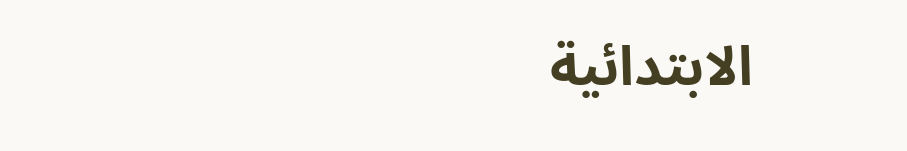الابتدائية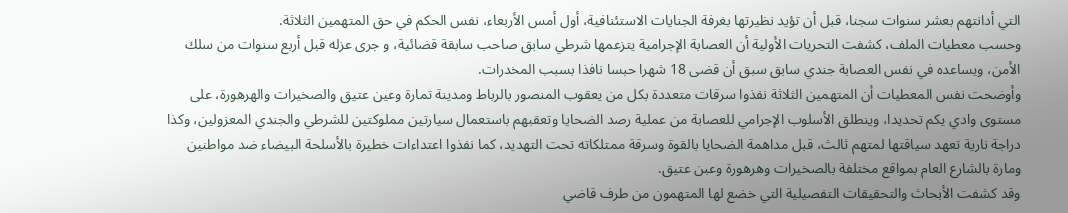التي أدانتهم بعشر سنوات سجنا، قبل أن تؤيد نظيرتها بغرفة الجنايات الاستئنافية، أول أمس الأربعاء، نفس الحكم في حق المتهمين الثلاثة.
وحسب معطيات الملف، كشفت التحريات الأولية أن العصابة الإجرامية يتزعمها شرطي سابق صاحب سابقة قضائية، و جرى عزله قبل أربع سنوات من سلك الأمن، ويساعده في نفس العصابة جندي سابق سبق أن قضى 18 شهرا حبسا نافذا بسبب المخدرات.
وأوضحت نفس المعطيات أن المتهمين الثلاثة نفذوا سرقات متعددة بكل من يعقوب المنصور بالرباط ومدينة تمارة وعين عتيق والصخيرات والهرهورة، على مستوى وادي يكم تحديدا، وينطلق الأسلوب الإجرامي للعصابة من عملية رصد الضحايا وتعقبهم باستعمال سيارتين مملوكتين للشرطي والجندي المعزولين، وكذا دراجة نارية تعهد سياقتها لمتهم ثالث، قبل مداهمة الضحايا بالقوة وسرقة ممتلكاته تحت التهديد، كما نفذوا اعتداءات خطيرة بالأسلحة البيضاء ضد مواطنين ومارة بالشارع العام بمواقع مختلفة بالصخيرات وهرهورة وعبن عتيق.
وقد كشفت الأبحاث والتحقيقات التفصيلية التي خضع لها المتهمون من طرف قاضي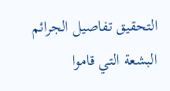التحقيق تفاصيل الجرائم البشعة التي قاموا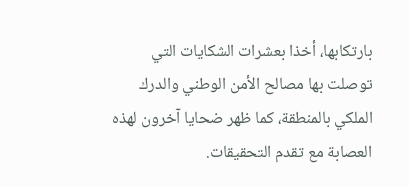بارتكابها، أخذا بعشرات الشكايات التي توصلت بها مصالح الأمن الوطني والدرك الملكي بالمنطقة، كما ظهر ضحايا آخرون لهذه العصابة مع تقدم التحقيقات.